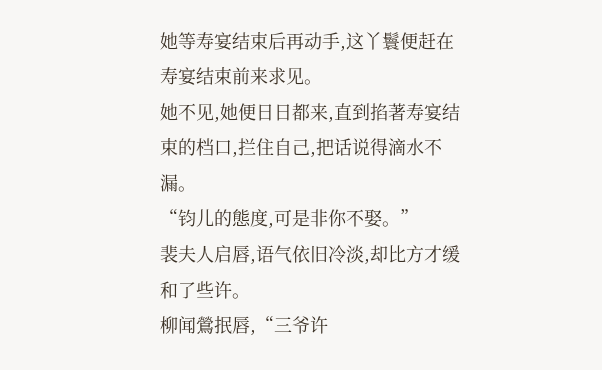她等寿宴结束后再动手,这丫鬟便赶在寿宴结束前来求见。
她不见,她便日日都来,直到掐著寿宴结束的档口,拦住自己,把话说得滴水不漏。
“钧儿的態度,可是非你不娶。”
裴夫人启唇,语气依旧冷淡,却比方才缓和了些许。
柳闻鶯抿唇,“三爷许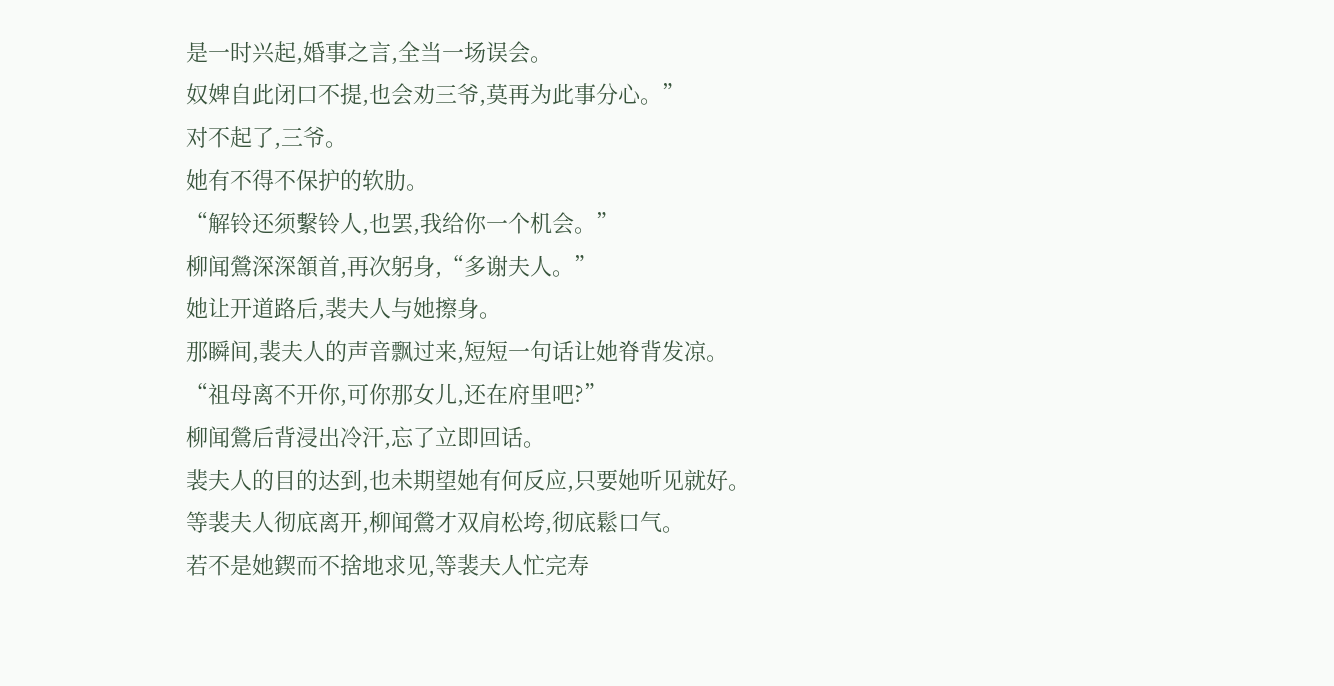是一时兴起,婚事之言,全当一场误会。
奴婢自此闭口不提,也会劝三爷,莫再为此事分心。”
对不起了,三爷。
她有不得不保护的软肋。
“解铃还须繫铃人,也罢,我给你一个机会。”
柳闻鶯深深頷首,再次躬身,“多谢夫人。”
她让开道路后,裴夫人与她擦身。
那瞬间,裴夫人的声音飘过来,短短一句话让她脊背发凉。
“祖母离不开你,可你那女儿,还在府里吧?”
柳闻鶯后背浸出冷汗,忘了立即回话。
裴夫人的目的达到,也未期望她有何反应,只要她听见就好。
等裴夫人彻底离开,柳闻鶯才双肩松垮,彻底鬆口气。
若不是她鍥而不捨地求见,等裴夫人忙完寿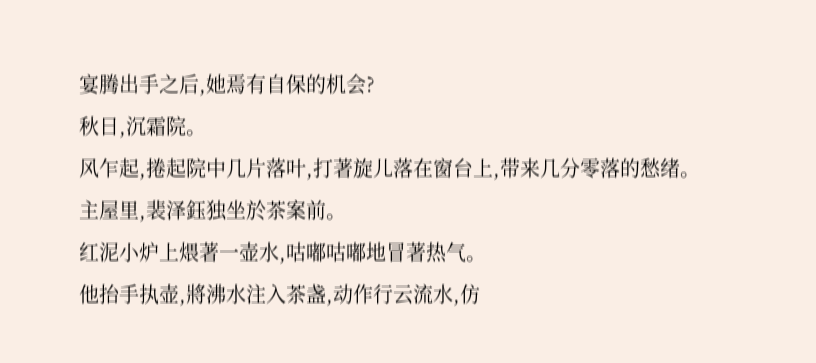宴腾出手之后,她焉有自保的机会?
秋日,沉霜院。
风乍起,捲起院中几片落叶,打著旋儿落在窗台上,带来几分零落的愁绪。
主屋里,裴泽鈺独坐於茶案前。
红泥小炉上煨著一壶水,咕嘟咕嘟地冒著热气。
他抬手执壶,將沸水注入茶盏,动作行云流水,仿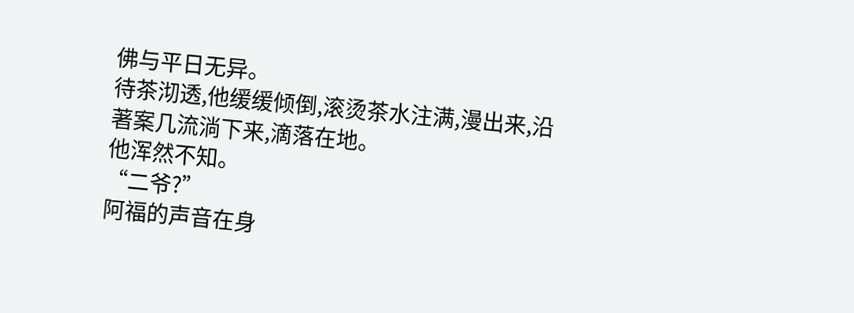佛与平日无异。
待茶沏透,他缓缓倾倒,滚烫茶水注满,漫出来,沿著案几流淌下来,滴落在地。
他浑然不知。
“二爷?”
阿福的声音在身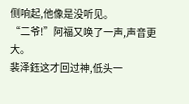侧响起,他像是没听见。
“二爷!”阿福又唤了一声,声音更大。
裴泽鈺这才回过神,低头一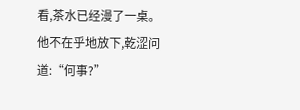看,茶水已经漫了一桌。
他不在乎地放下,乾涩问道:“何事?”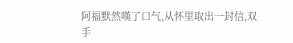阿福默然嘆了口气,从怀里取出一封信,双手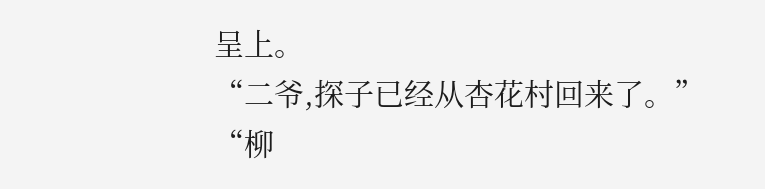呈上。
“二爷,探子已经从杏花村回来了。”
“柳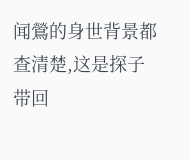闻鶯的身世背景都查清楚,这是探子带回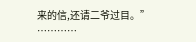来的信,还请二爷过目。”
…………